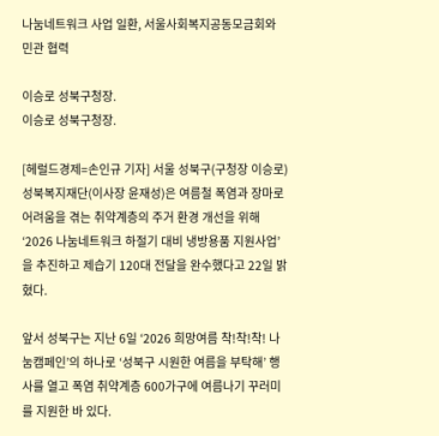나눔네트워크 사업 일환, 서울사회복지공동모금회와 민관 협력

이승로 성북구청장.
이승로 성북구청장.

[헤럴드경제=손인규 기자] 서울 성북구(구청장 이승로) 성북복지재단(이사장 윤재성)은 여름철 폭염과 장마로 어려움을 겪는 취약계층의 주거 환경 개선을 위해 ‘2026 나눔네트워크 하절기 대비 냉방용품 지원사업’을 추진하고 제습기 120대 전달을 완수했다고 22일 밝혔다.

앞서 성북구는 지난 6일 ‘2026 희망여름 착!착!착! 나눔캠페인’의 하나로 ‘성북구 시원한 여름을 부탁해’ 행사를 열고 폭염 취약계층 600가구에 여름나기 꾸러미를 지원한 바 있다.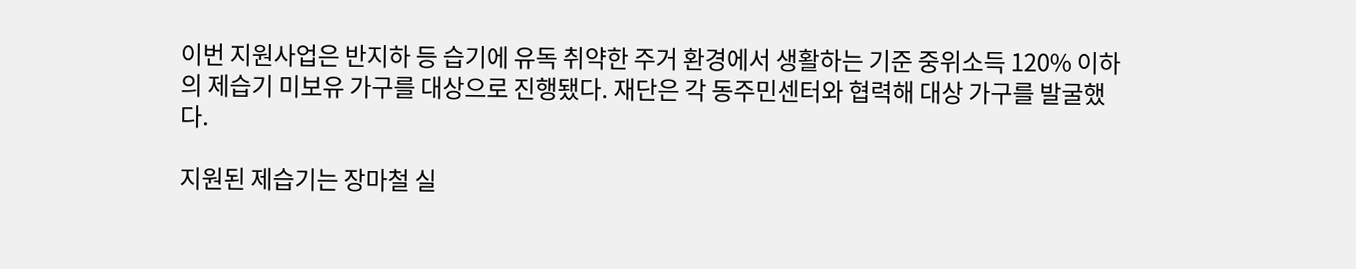이번 지원사업은 반지하 등 습기에 유독 취약한 주거 환경에서 생활하는 기준 중위소득 120% 이하의 제습기 미보유 가구를 대상으로 진행됐다. 재단은 각 동주민센터와 협력해 대상 가구를 발굴했다.

지원된 제습기는 장마철 실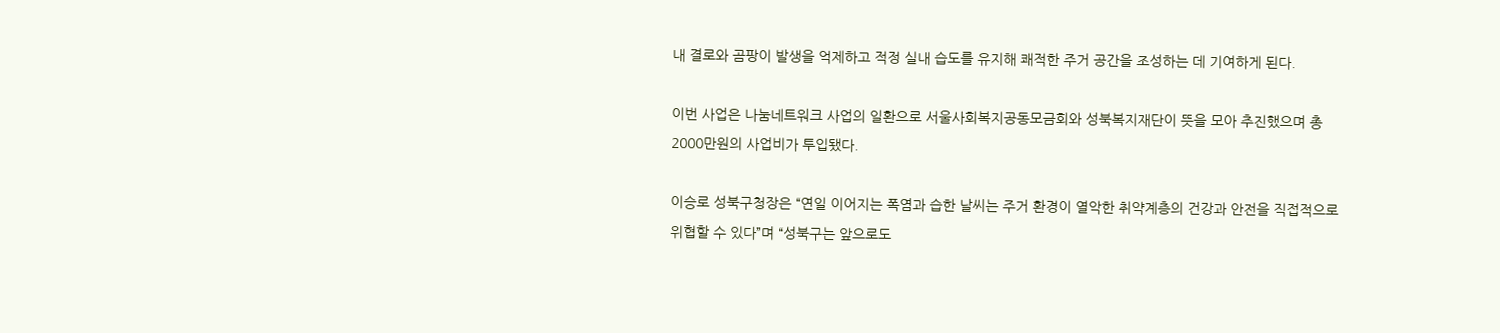내 결로와 곰팡이 발생을 억제하고 적정 실내 습도를 유지해 쾌적한 주거 공간을 조성하는 데 기여하게 된다.

이번 사업은 나눔네트워크 사업의 일환으로 서울사회복지공동모금회와 성북복지재단이 뜻을 모아 추진했으며 총 2000만원의 사업비가 투입됐다.

이승로 성북구청장은 “연일 이어지는 폭염과 습한 날씨는 주거 환경이 열악한 취약계층의 건강과 안전을 직접적으로 위협할 수 있다”며 “성북구는 앞으로도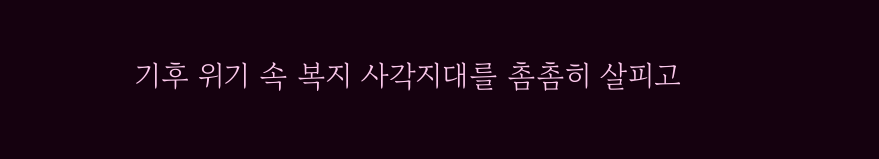기후 위기 속 복지 사각지대를 촘촘히 살피고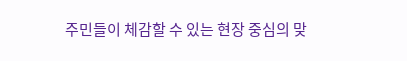주민들이 체감할 수 있는 현장 중심의 맞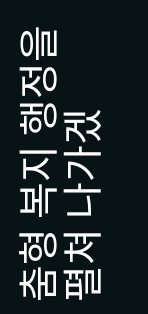춤형 복지 행정을 펼쳐 나가겠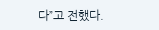다”고 전했다.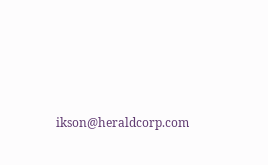ikson@heraldcorp.com